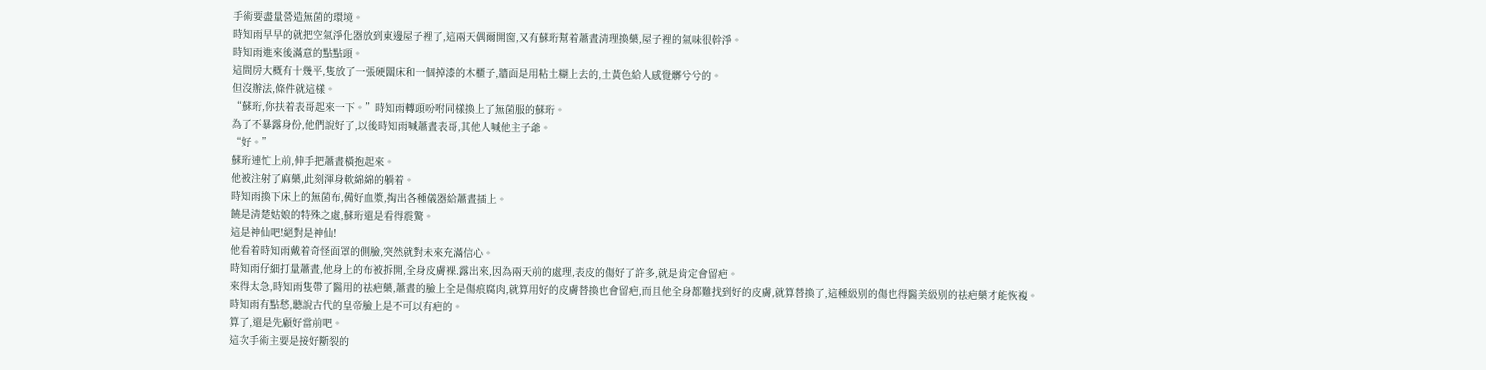手術要盡量營造無菌的環境。
時知雨早早的就把空氣淨化器放到東邊屋子裡了,這兩天偶爾開窗,又有蘇珩幫着蕭晝清理換藥,屋子裡的氣味很幹淨。
時知雨進來後滿意的點點頭。
這間房大概有十幾平,隻放了一張硬闆床和一個掉漆的木櫃子,牆面是用粘土糊上去的,土黃色給人感覺髒兮兮的。
但沒辦法,條件就這樣。
“蘇珩,你扶着表哥起來一下。”時知雨轉頭吩咐同樣換上了無菌服的蘇珩。
為了不暴露身份,他們說好了,以後時知雨喊蕭晝表哥,其他人喊他主子爺。
“好。”
蘇珩連忙上前,伸手把蕭晝橫抱起來。
他被注射了麻藥,此刻渾身軟綿綿的躺着。
時知雨換下床上的無菌布,備好血漿,掏出各種儀器給蕭晝插上。
饒是清楚姑娘的特殊之處,蘇珩還是看得震驚。
這是神仙吧!絕對是神仙!
他看着時知雨戴着奇怪面罩的側臉,突然就對未來充滿信心。
時知雨仔細打量蕭晝,他身上的布被拆開,全身皮膚裸.露出來,因為兩天前的處理,表皮的傷好了許多,就是肯定會留疤。
來得太急,時知雨隻帶了醫用的祛疤藥,蕭晝的臉上全是傷痕腐肉,就算用好的皮膚替換也會留疤,而且他全身都難找到好的皮膚,就算替換了,這種級别的傷也得醫美級别的祛疤藥才能恢複。
時知雨有點愁,聽說古代的皇帝臉上是不可以有疤的。
算了,還是先顧好當前吧。
這次手術主要是接好斷裂的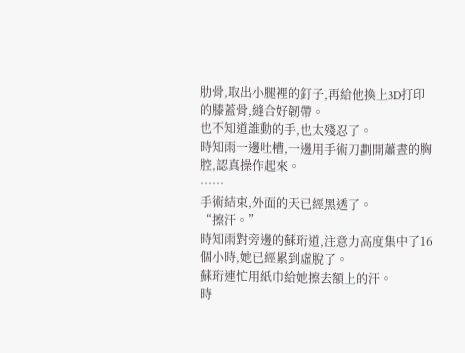肋骨,取出小腿裡的釘子,再給他換上3D打印的膝蓋骨,縫合好韌帶。
也不知道誰動的手,也太殘忍了。
時知雨一邊吐槽,一邊用手術刀劃開蕭晝的胸腔,認真操作起來。
……
手術結束,外面的天已經黑透了。
“擦汗。”
時知雨對旁邊的蘇珩道,注意力高度集中了16個小時,她已經累到虛脫了。
蘇珩連忙用紙巾給她擦去額上的汗。
時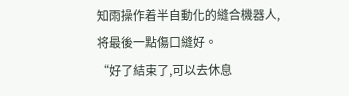知雨操作着半自動化的縫合機器人,将最後一點傷口縫好。
“好了結束了,可以去休息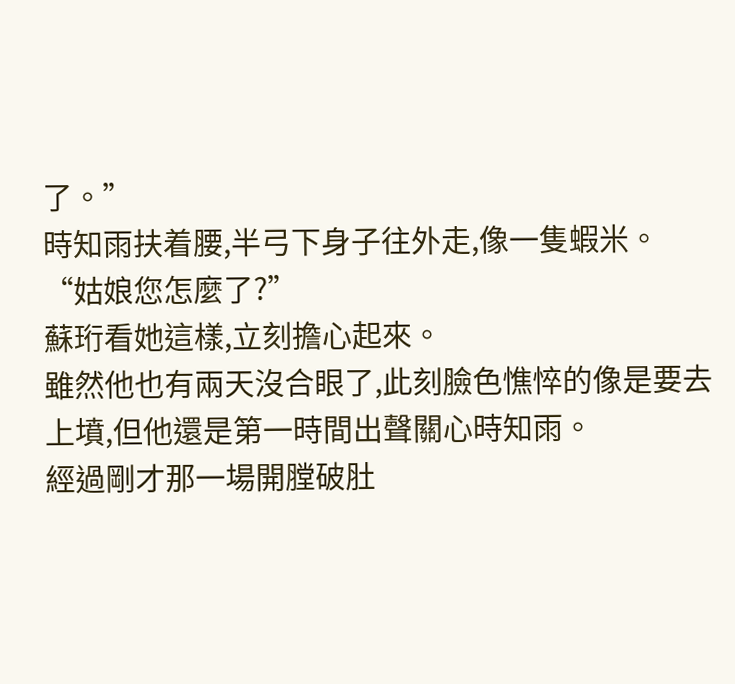了。”
時知雨扶着腰,半弓下身子往外走,像一隻蝦米。
“姑娘您怎麼了?”
蘇珩看她這樣,立刻擔心起來。
雖然他也有兩天沒合眼了,此刻臉色憔悴的像是要去上墳,但他還是第一時間出聲關心時知雨。
經過剛才那一場開膛破肚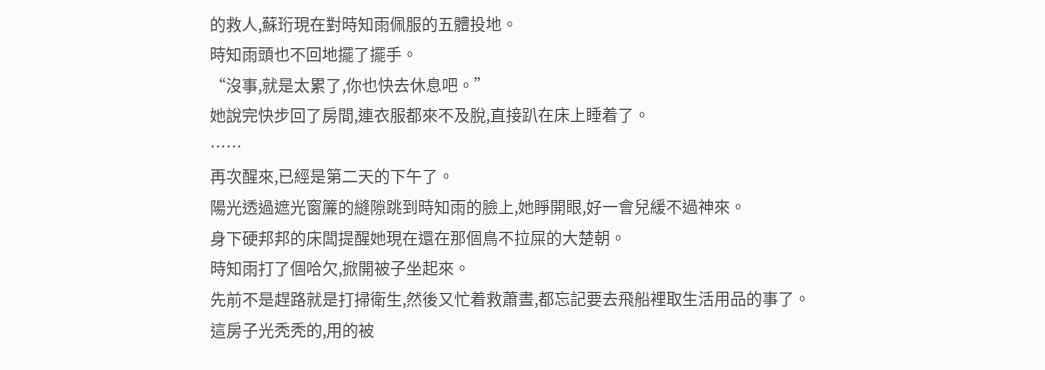的救人,蘇珩現在對時知雨佩服的五體投地。
時知雨頭也不回地擺了擺手。
“沒事,就是太累了,你也快去休息吧。”
她說完快步回了房間,連衣服都來不及脫,直接趴在床上睡着了。
……
再次醒來,已經是第二天的下午了。
陽光透過遮光窗簾的縫隙跳到時知雨的臉上,她睜開眼,好一會兒緩不過神來。
身下硬邦邦的床闆提醒她現在還在那個鳥不拉屎的大楚朝。
時知雨打了個哈欠,掀開被子坐起來。
先前不是趕路就是打掃衛生,然後又忙着救蕭晝,都忘記要去飛船裡取生活用品的事了。
這房子光秃秃的,用的被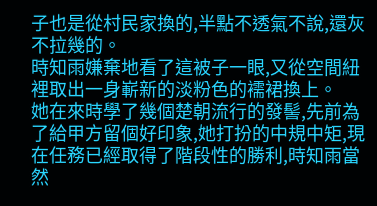子也是從村民家換的,半點不透氣不說,還灰不拉幾的。
時知雨嫌棄地看了這被子一眼,又從空間紐裡取出一身嶄新的淡粉色的襦裙換上。
她在來時學了幾個楚朝流行的發髻,先前為了給甲方留個好印象,她打扮的中規中矩,現在任務已經取得了階段性的勝利,時知雨當然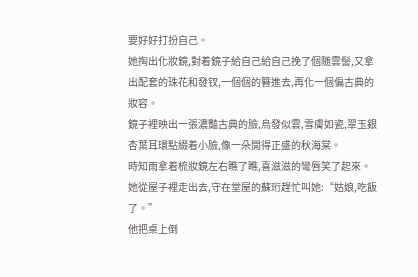要好好打扮自己。
她掏出化妝鏡,對着鏡子給自己給自己挽了個随雲髻,又拿出配套的珠花和發钗,一個個的簪進去,再化一個偏古典的妝容。
鏡子裡映出一張濃豔古典的臉,烏發似雲,雪膚如瓷,翠玉銀杏葉耳環點綴着小臉,像一朵開得正盛的秋海棠。
時知雨拿着梳妝鏡左右瞧了瞧,喜滋滋的彎唇笑了起來。
她從屋子裡走出去,守在堂屋的蘇珩趕忙叫她:“姑娘,吃飯了。”
他把桌上倒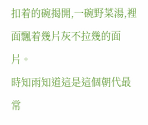扣着的碗揭開,一碗野菜湯,裡面飄着幾片灰不拉幾的面片。
時知雨知道這是這個朝代最常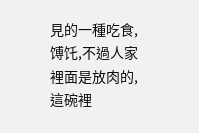見的一種吃食,馎饦,不過人家裡面是放肉的,這碗裡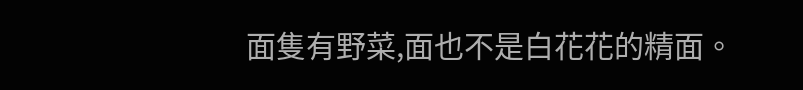面隻有野菜,面也不是白花花的精面。